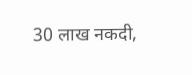30 लाख नकदी,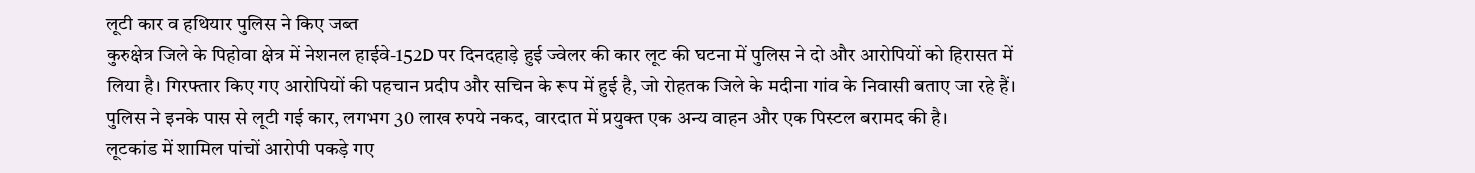लूटी कार व हथियार पुलिस ने किए जब्त
कुरुक्षेत्र जिले के पिहोवा क्षेत्र में नेशनल हाईवे-152D पर दिनदहाड़े हुई ज्वेलर की कार लूट की घटना में पुलिस ने दो और आरोपियों को हिरासत में लिया है। गिरफ्तार किए गए आरोपियों की पहचान प्रदीप और सचिन के रूप में हुई है, जो रोहतक जिले के मदीना गांव के निवासी बताए जा रहे हैं। पुलिस ने इनके पास से लूटी गई कार, लगभग 30 लाख रुपये नकद, वारदात में प्रयुक्त एक अन्य वाहन और एक पिस्टल बरामद की है।
लूटकांड में शामिल पांचों आरोपी पकड़े गए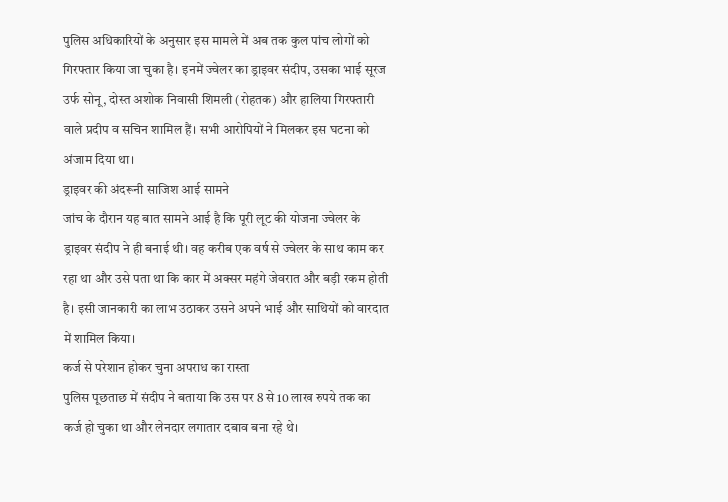पुलिस अधिकारियों के अनुसार इस मामले में अब तक कुल पांच लोगों को गिरफ्तार किया जा चुका है। इनमें ज्वेलर का ड्राइवर संदीप, उसका भाई सूरज उर्फ सोनू, दोस्त अशोक निवासी शिमली (रोहतक) और हालिया गिरफ्तारी वाले प्रदीप व सचिन शामिल हैं। सभी आरोपियों ने मिलकर इस घटना को अंजाम दिया था।
ड्राइवर की अंदरूनी साजिश आई सामने
जांच के दौरान यह बात सामने आई है कि पूरी लूट की योजना ज्वेलर के ड्राइवर संदीप ने ही बनाई थी। वह करीब एक वर्ष से ज्वेलर के साथ काम कर रहा था और उसे पता था कि कार में अक्सर महंगे जेवरात और बड़ी रकम होती है। इसी जानकारी का लाभ उठाकर उसने अपने भाई और साथियों को वारदात में शामिल किया।
कर्ज से परेशान होकर चुना अपराध का रास्ता
पुलिस पूछताछ में संदीप ने बताया कि उस पर 8 से 10 लाख रुपये तक का कर्ज हो चुका था और लेनदार लगातार दबाव बना रहे थे।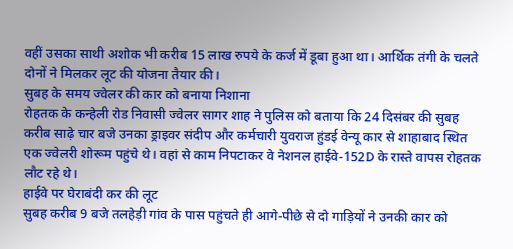वहीं उसका साथी अशोक भी करीब 15 लाख रुपये के कर्ज में डूबा हुआ था। आर्थिक तंगी के चलते दोनों ने मिलकर लूट की योजना तैयार की।
सुबह के समय ज्वेलर की कार को बनाया निशाना
रोहतक के कन्हेली रोड निवासी ज्वेलर सागर शाह ने पुलिस को बताया कि 24 दिसंबर की सुबह करीब साढ़े चार बजे उनका ड्राइवर संदीप और कर्मचारी युवराज हुंडई वेन्यू कार से शाहाबाद स्थित एक ज्वेलरी शोरूम पहुंचे थे। वहां से काम निपटाकर वे नेशनल हाईवे-152D के रास्ते वापस रोहतक लौट रहे थे।
हाईवे पर घेराबंदी कर की लूट
सुबह करीब 9 बजे तलहेड़ी गांव के पास पहुंचते ही आगे-पीछे से दो गाड़ियों ने उनकी कार को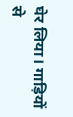घेर लिया। गाड़ियों से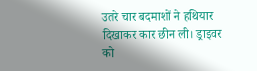उतरे चार बदमाशों ने हथियार दिखाकर कार छीन ली। ड्राइवर को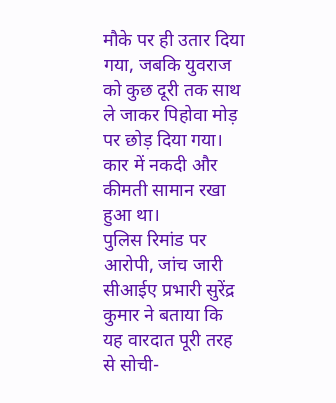मौके पर ही उतार दिया गया, जबकि युवराज को कुछ दूरी तक साथ ले जाकर पिहोवा मोड़ पर छोड़ दिया गया। कार में नकदी और कीमती सामान रखा हुआ था।
पुलिस रिमांड पर आरोपी, जांच जारी
सीआईए प्रभारी सुरेंद्र कुमार ने बताया कि यह वारदात पूरी तरह से सोची-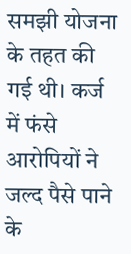समझी योजना के तहत की गई थी। कर्ज में फंसे आरोपियों ने जल्द पैसे पाने के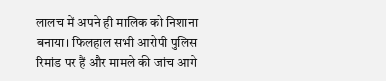लालच में अपने ही मालिक को निशाना बनाया। फिलहाल सभी आरोपी पुलिस रिमांड पर हैं और मामले की जांच आगे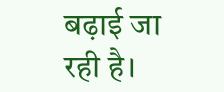बढ़ाई जा रही है।